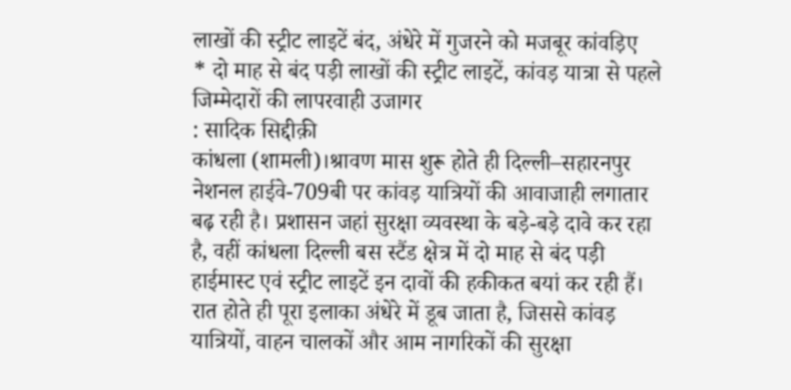लाखों की स्ट्रीट लाइटें बंद, अंधेरे में गुजरने को मजबूर कांवड़िए
* दो माह से बंद पड़ी लाखों की स्ट्रीट लाइटें, कांवड़ यात्रा से पहले जिम्मेदारों की लापरवाही उजागर
: सादिक सिद्दीक़ी
कांधला (शामली)।श्रावण मास शुरू होते ही दिल्ली–सहारनपुर नेशनल हाईवे-709बी पर कांवड़ यात्रियों की आवाजाही लगातार बढ़ रही है। प्रशासन जहां सुरक्षा व्यवस्था के बड़े-बड़े दावे कर रहा है, वहीं कांधला दिल्ली बस स्टैंड क्षेत्र में दो माह से बंद पड़ी हाईमास्ट एवं स्ट्रीट लाइटें इन दावों की हकीकत बयां कर रही हैं। रात होते ही पूरा इलाका अंधेरे में डूब जाता है, जिससे कांवड़ यात्रियों, वाहन चालकों और आम नागरिकों की सुरक्षा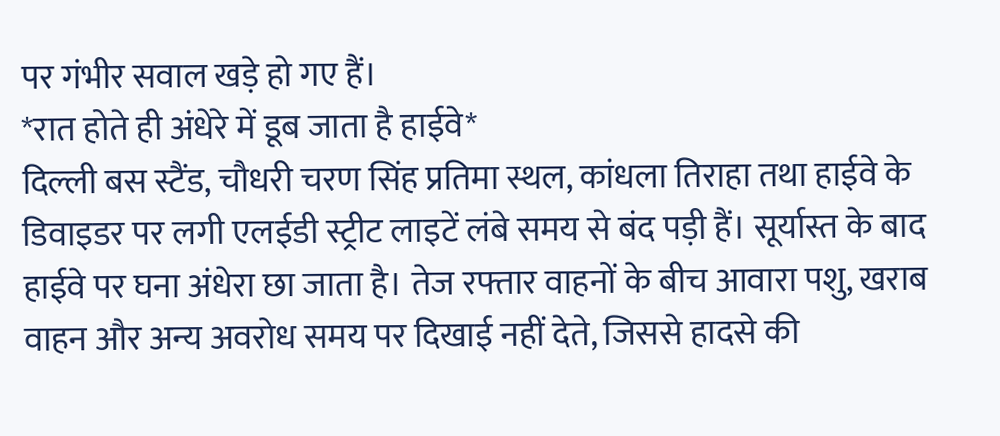पर गंभीर सवाल खड़े हो गए हैं।
*रात होते ही अंधेरे में डूब जाता है हाईवे*
दिल्ली बस स्टैंड, चौधरी चरण सिंह प्रतिमा स्थल, कांधला तिराहा तथा हाईवे के डिवाइडर पर लगी एलईडी स्ट्रीट लाइटें लंबे समय से बंद पड़ी हैं। सूर्यास्त के बाद हाईवे पर घना अंधेरा छा जाता है। तेज रफ्तार वाहनों के बीच आवारा पशु, खराब वाहन और अन्य अवरोध समय पर दिखाई नहीं देते, जिससे हादसे की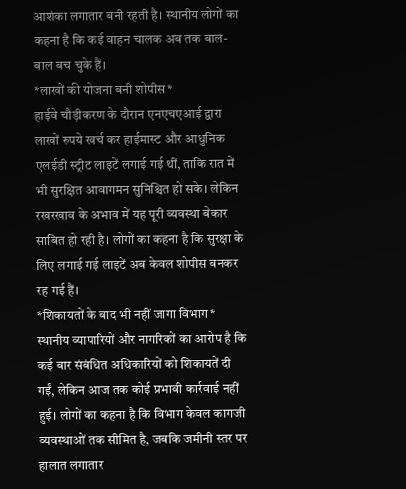आशंका लगातार बनी रहती है। स्थानीय लोगों का कहना है कि कई वाहन चालक अब तक बाल-बाल बच चुके हैं।
*लाखों की योजना बनी शोपीस*
हाईवे चौड़ीकरण के दौरान एनएचएआई द्वारा लाखों रुपये खर्च कर हाईमास्ट और आधुनिक एलईडी स्ट्रीट लाइटें लगाई गई थीं, ताकि रात में भी सुरक्षित आवागमन सुनिश्चित हो सके। लेकिन रखरखाव के अभाव में यह पूरी व्यवस्था बेकार साबित हो रही है। लोगों का कहना है कि सुरक्षा के लिए लगाई गई लाइटें अब केवल शोपीस बनकर रह गई हैं।
*शिकायतों के बाद भी नहीं जागा विभाग*
स्थानीय व्यापारियों और नागरिकों का आरोप है कि कई बार संबंधित अधिकारियों को शिकायतें दी गईं, लेकिन आज तक कोई प्रभावी कार्रवाई नहीं हुई। लोगों का कहना है कि विभाग केवल कागजी व्यवस्थाओं तक सीमित है, जबकि जमीनी स्तर पर हालात लगातार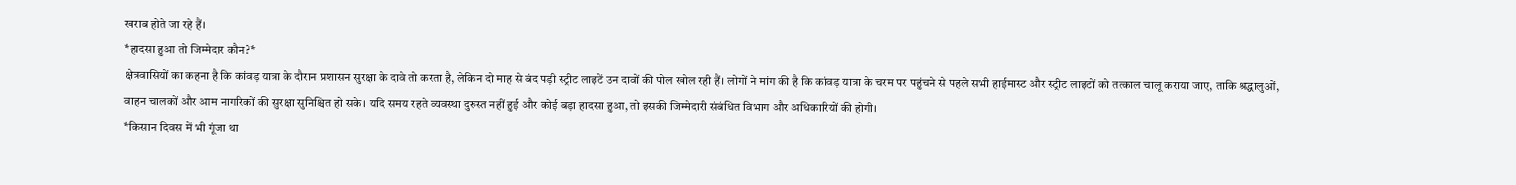खराब होते जा रहे हैं।
*हादसा हुआ तो जिम्मेदार कौन?*
क्षेत्रवासियों का कहना है कि कांवड़ यात्रा के दौरान प्रशासन सुरक्षा के दावे तो करता है, लेकिन दो माह से बंद पड़ी स्ट्रीट लाइटें उन दावों की पोल खोल रही हैं। लोगों ने मांग की है कि कांवड़ यात्रा के चरम पर पहुंचने से पहले सभी हाईमास्ट और स्ट्रीट लाइटों को तत्काल चालू कराया जाए, ताकि श्रद्धालुओं, वाहन चालकों और आम नागरिकों की सुरक्षा सुनिश्चित हो सके। यदि समय रहते व्यवस्था दुरुस्त नहीं हुई और कोई बड़ा हादसा हुआ, तो इसकी जिम्मेदारी संबंधित विभाग और अधिकारियों की होगी।
*किसान दिवस में भी गूंजा था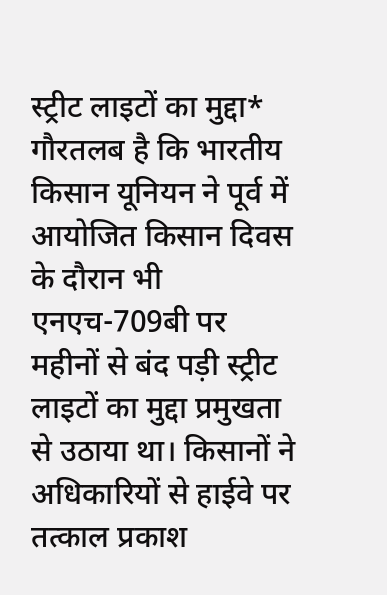स्ट्रीट लाइटों का मुद्दा*
गौरतलब है कि भारतीय किसान यूनियन ने पूर्व में आयोजित किसान दिवस के दौरान भी एनएच-709बी पर महीनों से बंद पड़ी स्ट्रीट लाइटों का मुद्दा प्रमुखता से उठाया था। किसानों ने अधिकारियों से हाईवे पर तत्काल प्रकाश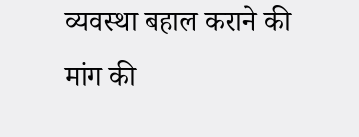व्यवस्था बहाल कराने की मांग की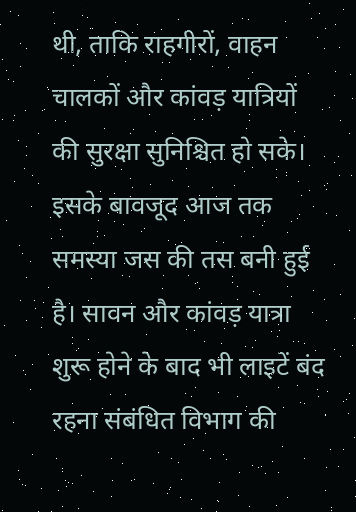थी, ताकि राहगीरों, वाहन चालकों और कांवड़ यात्रियों की सुरक्षा सुनिश्चित हो सके। इसके बावजूद आज तक समस्या जस की तस बनी हुई है। सावन और कांवड़ यात्रा शुरू होने के बाद भी लाइटें बंद रहना संबंधित विभाग की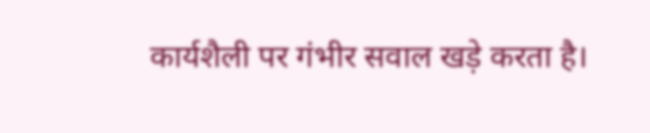कार्यशैली पर गंभीर सवाल खड़े करता है।